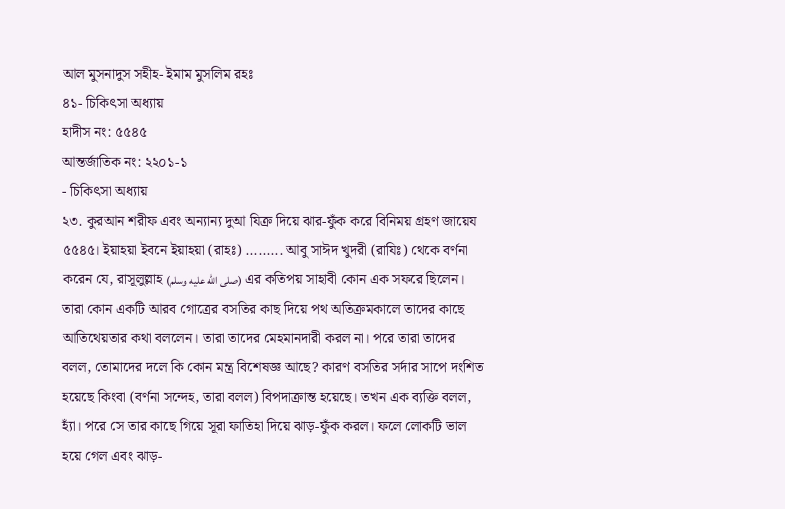আল মুসনাদুস সহীহ- ইমাম মুসলিম রহঃ
৪১- চিকিৎসা অধ্যায়
হাদীস নং: ৫৫৪৫
আন্তর্জাতিক নং: ২২০১-১
- চিকিৎসা অধ্যায়
২৩. কুরআন শরীফ এবং অন্যান্য দুআ যিক্র দিয়ে ঝার-ফুঁক করে বিনিময় গ্রহণ জায়েয
৫৫৪৫। ইয়াহয়া ইবনে ইয়াহয়া (রাহঃ) ......... আবু সাঈদ খুদরী (রাযিঃ) থেকে বর্ণনা করেন যে, রাসূলুল্লাহ (صلى الله عليه وسلم) এর কতিপয় সাহাবী কোন এক সফরে ছিলেন। তারা কোন একটি আরব গোত্রের বসতির কাছ দিয়ে পথ অতিক্রমকালে তাদের কাছে আতিথেয়তার কথা বললেন। তারা তাদের মেহমানদারী করল না। পরে তারা তাদের বলল, তোমাদের দলে কি কোন মন্ত্র বিশেষজ্ঞ আছে? কারণ বসতির সর্দার সাপে দংশিত হয়েছে কিংবা (বর্ণনা সন্দেহ, তারা বলল) বিপদাক্রান্ত হয়েছে। তখন এক ব্যক্তি বলল, হ্যাঁ। পরে সে তার কাছে গিয়ে সূরা ফাতিহা দিয়ে ঝাড়-ফুঁক করল। ফলে লোকটি ভাল হয়ে গেল এবং ঝাড়-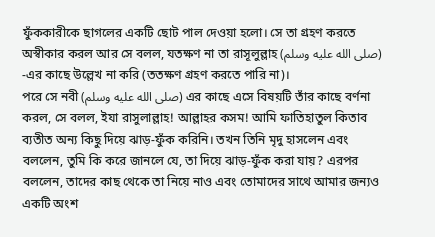ফুঁককারীকে ছাগলের একটি ছোট পাল দেওয়া হলো। সে তা গ্রহণ করতে অস্বীকার করল আর সে বলল, যতক্ষণ না তা রাসূলুল্লাহ (صلى الله عليه وسلم) -এর কাছে উল্লেখ না করি (ততক্ষণ গ্রহণ করতে পারি না)।
পরে সে নবী (صلى الله عليه وسلم) এর কাছে এসে বিষয়টি তাঁর কাছে বর্ণনা করল, সে বলল, ইযা রাসুলাল্লাহ! আল্লাহর কসম! আমি ফাতিহাতুল কিতাব ব্যতীত অন্য কিছু দিয়ে ঝাড়-ফুঁক করিনি। তখন তিনি মৃদু হাসলেন এবং বললেন, তুমি কি করে জানলে যে, তা দিয়ে ঝাড়-ফুঁক করা যায়? এরপর বললেন, তাদের কাছ থেকে তা নিয়ে নাও এবং তোমাদের সাথে আমার জন্যও একটি অংশ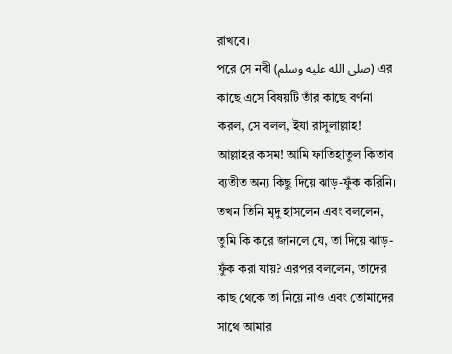রাখবে।
পরে সে নবী (صلى الله عليه وسلم) এর কাছে এসে বিষয়টি তাঁর কাছে বর্ণনা করল, সে বলল, ইযা রাসুলাল্লাহ! আল্লাহর কসম! আমি ফাতিহাতুল কিতাব ব্যতীত অন্য কিছু দিয়ে ঝাড়-ফুঁক করিনি। তখন তিনি মৃদু হাসলেন এবং বললেন, তুমি কি করে জানলে যে, তা দিয়ে ঝাড়-ফুঁক করা যায়? এরপর বললেন, তাদের কাছ থেকে তা নিয়ে নাও এবং তোমাদের সাথে আমার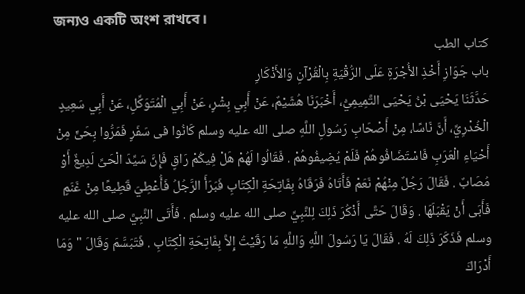জন্যও একটি অংশ রাখবে।
كتاب الطب
باب جَوَازِ أَخْذِ الأُجْرَةِ عَلَى الرُّقْيَةِ بِالْقُرْآنِ وَالأَذْكَارِ
حَدَّثَنَا يَحْيَى بْنُ يَحْيَى التَّمِيمِيُّ، أَخْبَرَنَا هُشَيْمٌ، عَنْ أَبِي بِشْرٍ، عَنْ أَبِي الْمُتَوَكِّلِ، عَنْ أَبِي سَعِيدٍ الْخُدْرِيِّ، أَنَّ نَاسًا، مِنْ أَصْحَابِ رَسُولِ اللَّهِ صلى الله عليه وسلم كَانُوا فى سَفَرٍ فَمَرُّوا بِحَىٍّ مِنْ أَحْيَاءِ الْعَرَبِ فَاسْتَضَافُوهُمْ فَلَمْ يُضِيفُوهُمْ . فَقَالُوا لَهُمْ هَلْ فِيكُمْ رَاقٍ فَإِنَّ سَيِّدَ الْحَىِّ لَدِيغٌ أَوْ مُصَابٌ . فَقَالَ رَجُلٌ مِنْهُمْ نَعَمْ فَأَتَاهُ فَرَقَاهُ بِفَاتِحَةِ الْكِتَابِ فَبَرَأَ الرَّجُلُ فَأُعْطِيَ قَطِيعًا مِنْ غَنَمٍ فَأَبَى أَنْ يَقْبَلَهَا . وَقَالَ حَتَّى أَذْكُرَ ذَلِكَ لِلنَّبِيِّ صلى الله عليه وسلم . فَأَتَى النَّبِيَّ صلى الله عليه وسلم فَذَكَرَ ذَلِكَ لَهُ . فَقَالَ يَا رَسُولَ اللَّهِ وَاللَّهِ مَا رَقَيْتُ إِلاَّ بِفَاتِحَةِ الْكِتَابِ . فَتَبَسَّمَ وَقَالَ " وَمَا أَدْرَاكَ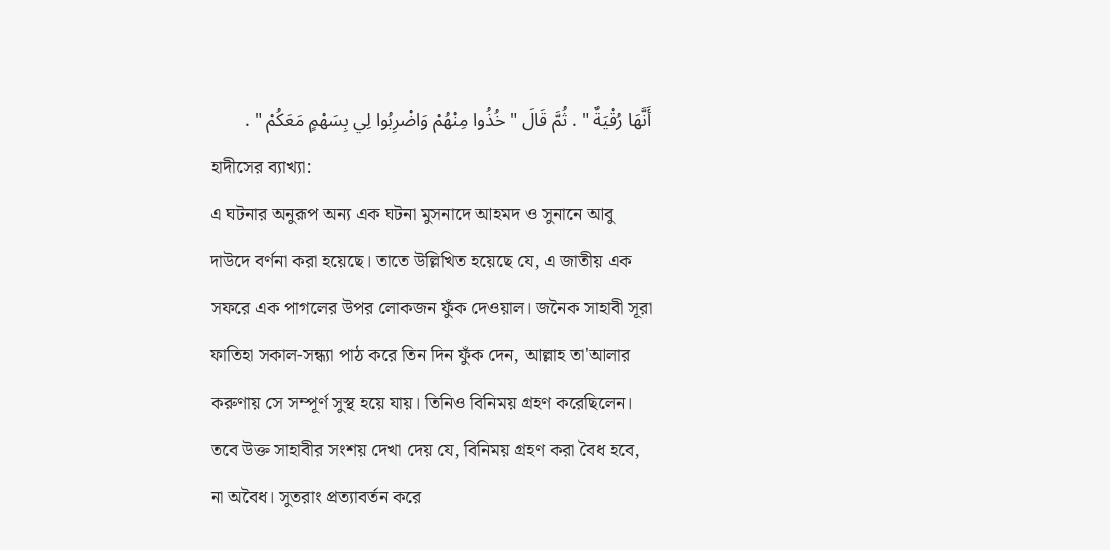أَنَّهَا رُقْيَةٌ " . ثُمَّ قَالَ " خُذُوا مِنْهُمْ وَاضْرِبُوا لِي بِسَهْمٍ مَعَكُمْ " .
হাদীসের ব্যাখ্যা:
এ ঘটনার অনুরূপ অন্য এক ঘটনা মুসনাদে আহমদ ও সুনানে আবু দাউদে বর্ণনা করা হয়েছে। তাতে উল্লিখিত হয়েছে যে, এ জাতীয় এক সফরে এক পাগলের উপর লোকজন ফুঁক দেওয়াল। জনৈক সাহাবী সূরা ফাতিহা সকাল-সন্ধ্যা পাঠ করে তিন দিন ফুঁক দেন, আল্লাহ তা'আলার করুণায় সে সম্পূর্ণ সুস্থ হয়ে যায়। তিনিও বিনিময় গ্রহণ করেছিলেন। তবে উক্ত সাহাবীর সংশয় দেখা দেয় যে, বিনিময় গ্রহণ করা বৈধ হবে, না অবৈধ। সুতরাং প্রত্যাবর্তন করে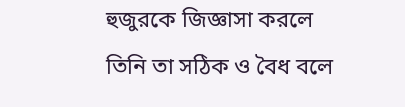হুজুরকে জিজ্ঞাসা করলে তিনি তা সঠিক ও বৈধ বলে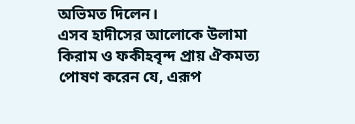অভিমত দিলেন।
এসব হাদীসের আলোকে উলামা কিরাম ও ফকীহবৃন্দ প্রায় ঐকমত্য পোষণ করেন যে, এরূপ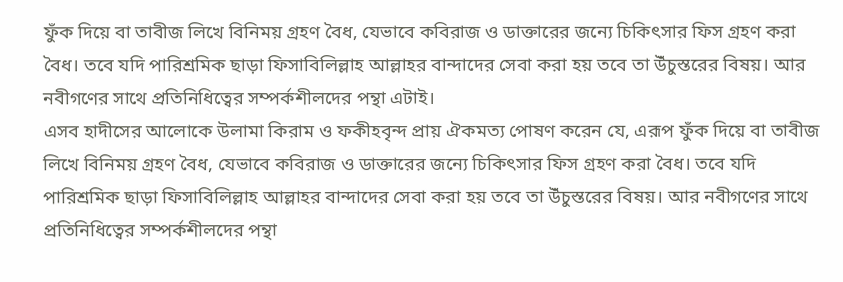ফুঁক দিয়ে বা তাবীজ লিখে বিনিময় গ্রহণ বৈধ, যেভাবে কবিরাজ ও ডাক্তারের জন্যে চিকিৎসার ফিস গ্রহণ করা বৈধ। তবে যদি পারিশ্রমিক ছাড়া ফিসাবিলিল্লাহ আল্লাহর বান্দাদের সেবা করা হয় তবে তা উঁচুস্তরের বিষয়। আর নবীগণের সাথে প্রতিনিধিত্বের সম্পর্কশীলদের পন্থা এটাই।
এসব হাদীসের আলোকে উলামা কিরাম ও ফকীহবৃন্দ প্রায় ঐকমত্য পোষণ করেন যে, এরূপ ফুঁক দিয়ে বা তাবীজ লিখে বিনিময় গ্রহণ বৈধ, যেভাবে কবিরাজ ও ডাক্তারের জন্যে চিকিৎসার ফিস গ্রহণ করা বৈধ। তবে যদি পারিশ্রমিক ছাড়া ফিসাবিলিল্লাহ আল্লাহর বান্দাদের সেবা করা হয় তবে তা উঁচুস্তরের বিষয়। আর নবীগণের সাথে প্রতিনিধিত্বের সম্পর্কশীলদের পন্থা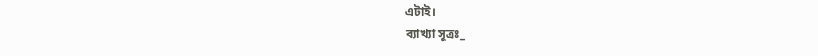এটাই।
ব্যাখ্যা সূত্রঃ_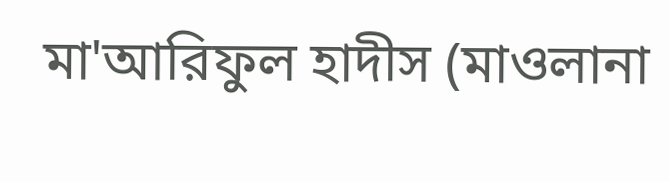মা'আরিফুল হাদীস (মাওলানা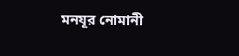মনযূর নোমানী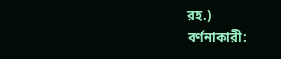রহ.)
বর্ণনাকারী: